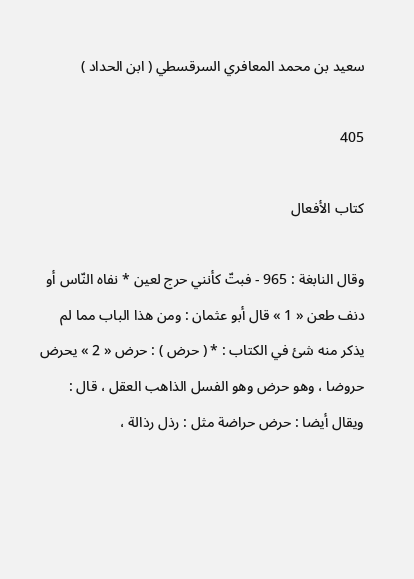سعيد بن محمد المعافري السرقسطي ( ابن الحداد )

405

كتاب الأفعال

وقال النابغة : 965 - فبتّ كأنني حرج لعين * نفاه النّاس أو دنف طعن « 1 » قال أبو عثمان : ومن هذا الباب مما لم يذكر منه شئ في الكتاب : * ( حرض ) : حرض « 2 » يحرض حروضا ، وهو حرض وهو الفسل الذاهب العقل ، قال : ويقال أيضا : حرض حراضة مثل : رذل رذالة ،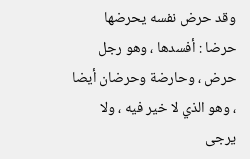وقد حرض نفسه يحرضها حرضا : أفسدها ، وهو رجل حرض ، وحارضة وحرضان أيضا ، وهو الذي لا خير فيه ، ولا يرجى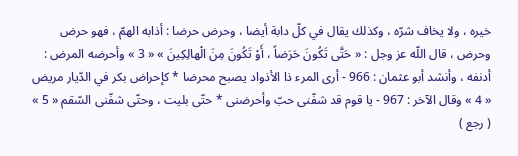خيره ، ولا يخاف شرّه ، وكذلك يقال في كلّ دابة أيضا ، وحرض حرضا : أذابه الهمّ ، فهو حرض وحرض ، قال اللّه عز وجل : « حَتَّى تَكُونَ حَرَضاً ، أَوْ تَكُونَ مِنَ الْهالِكِينَ » « 3 » وأحرضه المرض : أدنفه ، وأنشد أبو عثمان : 966 - أرى المرء ذا الأذواد يصبح محرضا * كإحراض بكر في الدّيار مريض « 4 » وقال الآخر : 967 - يا قوم قد شفّنى حبّ وأحرضنى * حتّى بليت ، وحتّى شفّنى السّقم « 5 » ( رجع )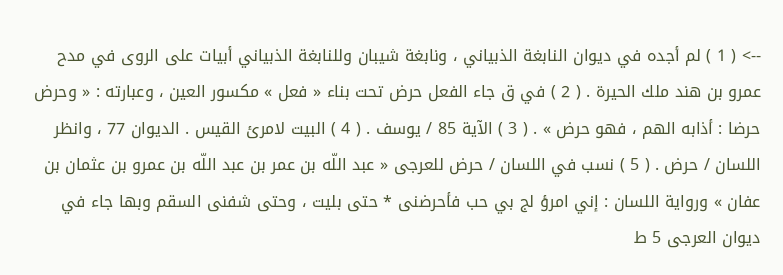--> ( 1 ) لم أجده في ديوان النابغة الذبياني ، ونابغة شيبان وللنابغة الذبياني أبيات على الروى في مدح عمرو بن هند ملك الحيرة . ( 2 ) في ق جاء الفعل حرض تحت بناء « فعل » مكسور العين ، وعبارته : « وحرض حرضا : أذابه الهم ، فهو حرض » . ( 3 ) الآية 85 / يوسف . ( 4 ) البيت لامرئ القيس . الديوان 77 ، وانظر اللسان / حرض . ( 5 ) نسب في اللسان / حرض للعرجى « عبد اللّه بن عمر بن عبد اللّه بن عمرو بن عثمان بن عفان » ورواية اللسان : إني امرؤ لج بي حب فأحرضنى * حتى بليت ، وحتى شفنى السقم وبها جاء في ديوان العرجى 5 ط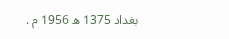بغداد 1375 ه 1956 م .